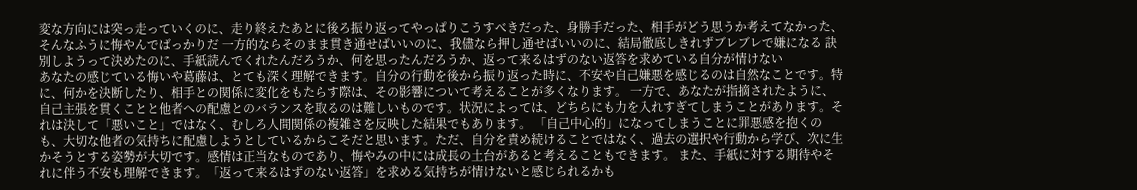変な方向には突っ走っていくのに、走り終えたあとに後ろ振り返ってやっぱりこうすべきだった、身勝手だった、相手がどう思うか考えてなかった、そんなふうに悔やんでばっかりだ 一方的ならそのまま貫き通せばいいのに、我儘なら押し通せばいいのに、結局徹底しきれずブレブレで嫌になる 訣別しようって決めたのに、手紙読んでくれたんだろうか、何を思ったんだろうか、返って来るはずのない返答を求めている自分が情けない
あなたの感じている悔いや葛藤は、とても深く理解できます。自分の行動を後から振り返った時に、不安や自己嫌悪を感じるのは自然なことです。特に、何かを決断したり、相手との関係に変化をもたらす際は、その影響について考えることが多くなります。 一方で、あなたが指摘されたように、自己主張を貫くことと他者への配慮とのバランスを取るのは難しいものです。状況によっては、どちらにも力を入れすぎてしまうことがあります。それは決して「悪いこと」ではなく、むしろ人間関係の複雑さを反映した結果でもあります。 「自己中心的」になってしまうことに罪悪感を抱くのも、大切な他者の気持ちに配慮しようとしているからこそだと思います。ただ、自分を責め続けることではなく、過去の選択や行動から学び、次に生かそうとする姿勢が大切です。感情は正当なものであり、悔やみの中には成長の土台があると考えることもできます。 また、手紙に対する期待やそれに伴う不安も理解できます。「返って来るはずのない返答」を求める気持ちが情けないと感じられるかも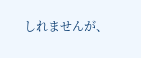しれませんが、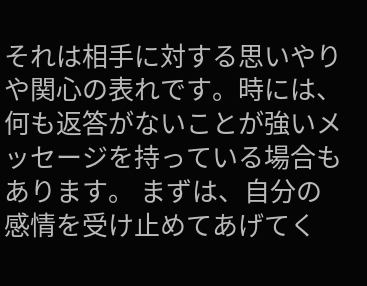それは相手に対する思いやりや関心の表れです。時には、何も返答がないことが強いメッセージを持っている場合もあります。 まずは、自分の感情を受け止めてあげてく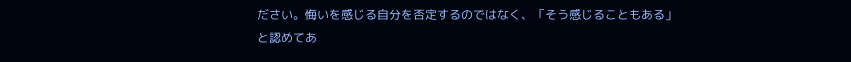ださい。悔いを感じる自分を否定するのではなく、「そう感じることもある」と認めてあ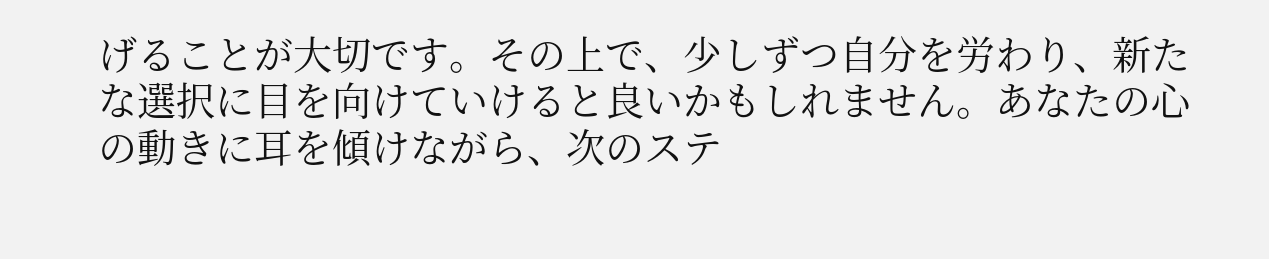げることが大切です。その上で、少しずつ自分を労わり、新たな選択に目を向けていけると良いかもしれません。あなたの心の動きに耳を傾けながら、次のステ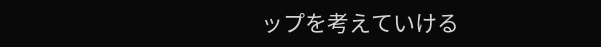ップを考えていける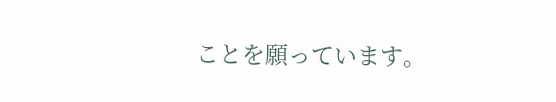ことを願っています。